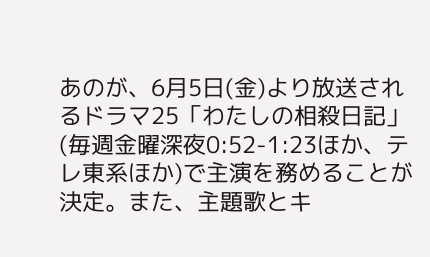あのが、6月5日(金)より放送されるドラマ25「わたしの相殺日記」(毎週金曜深夜0:52-1:23ほか、テレ東系ほか)で主演を務めることが決定。また、主題歌とキ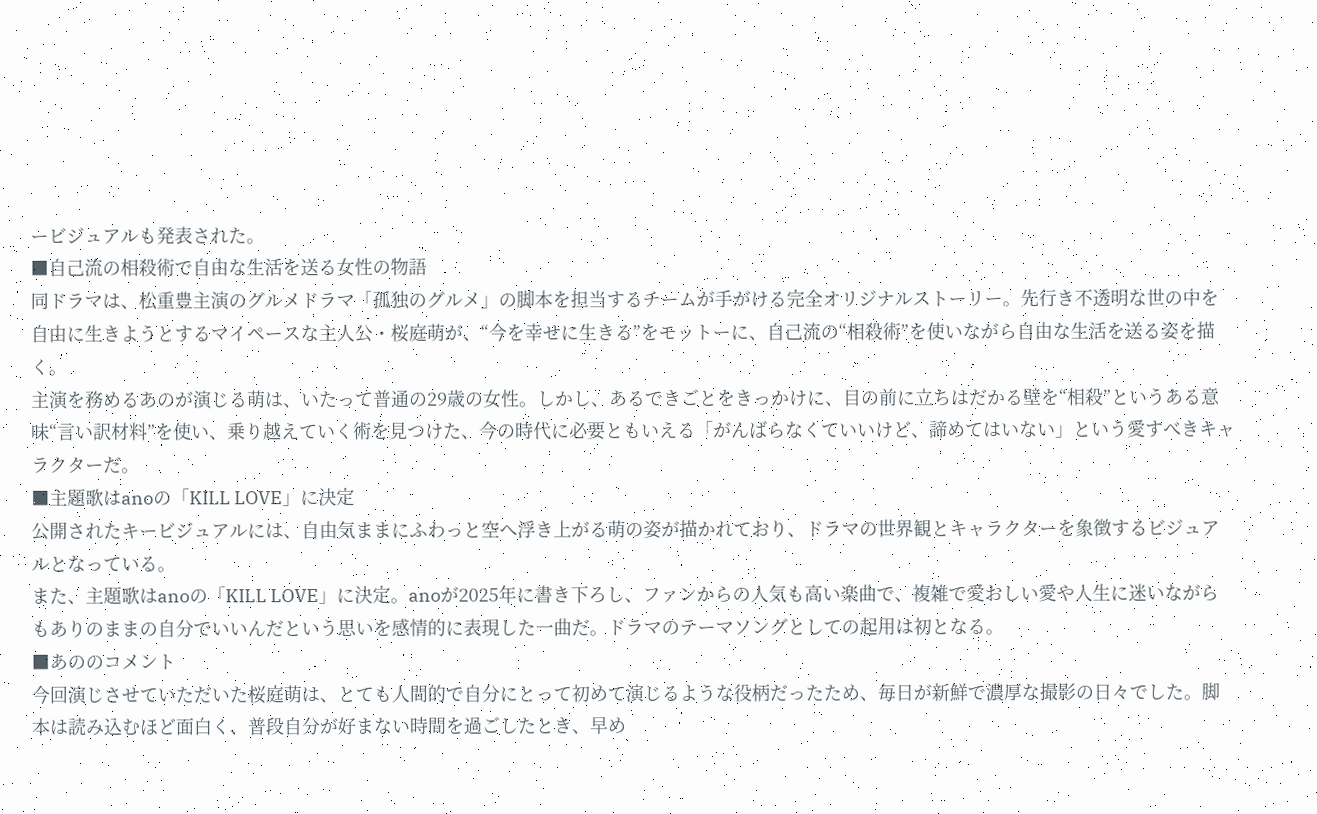ービジュアルも発表された。
■自己流の相殺術で自由な生活を送る女性の物語
同ドラマは、松重豊主演のグルメドラマ「孤独のグルメ」の脚本を担当するチームが手がける完全オリジナルストーリー。先行き不透明な世の中を自由に生きようとするマイペースな主人公・桜庭萌が、“今を幸せに生きる”をモットーに、自己流の“相殺術”を使いながら自由な生活を送る姿を描く。
主演を務めるあのが演じる萌は、いたって普通の29歳の女性。しかし、あるできごとをきっかけに、目の前に立ちはだかる壁を“相殺”というある意味“言い訳材料”を使い、乗り越えていく術を見つけた、今の時代に必要ともいえる「がんばらなくていいけど、諦めてはいない」という愛すべきキャラクターだ。
■主題歌はanoの「KILL LOVE」に決定
公開されたキービジュアルには、自由気ままにふわっと空へ浮き上がる萌の姿が描かれており、ドラマの世界観とキャラクターを象徴するビジュアルとなっている。
また、主題歌はanoの「KILL LOVE」に決定。anoが2025年に書き下ろし、ファンからの人気も高い楽曲で、複雑で愛おしい愛や人生に迷いながらもありのままの自分でいいんだという思いを感情的に表現した一曲だ。ドラマのテーマソングとしての起用は初となる。
■あののコメント
今回演じさせていただいた桜庭萌は、とても人間的で自分にとって初めて演じるような役柄だったため、毎日が新鮮で濃厚な撮影の日々でした。脚本は読み込むほど面白く、普段自分が好まない時間を過ごしたとき、早め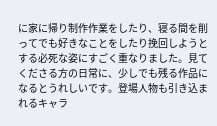に家に帰り制作作業をしたり、寝る間を削ってでも好きなことをしたり挽回しようとする必死な姿にすごく重なりました。見てくださる方の日常に、少しでも残る作品になるとうれしいです。登場人物も引き込まれるキャラ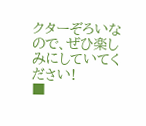クターぞろいなので、ぜひ楽しみにしていてください!
■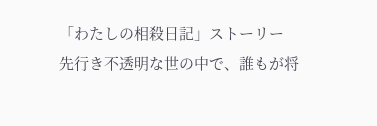「わたしの相殺日記」ストーリー
先行き不透明な世の中で、誰もが将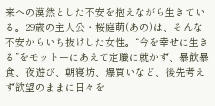来への漠然とした不安を抱えながら生きている。29歳の主人公・桜庭萌(あの)は、そんな不安からいち抜けした女性。“今を幸せに生きる”をモットーにあえて定職に就かず、暴飲暴食、夜遊び、朝寝坊、爆買いなど、後先考えず欲望のままに日々を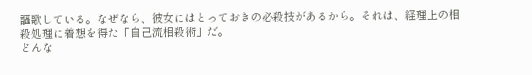謳歌している。なぜなら、彼女にはとっておきの必殺技があるから。それは、経理上の相殺処理に着想を得た「自己流相殺術」だ。
どんな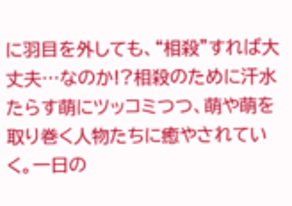に羽目を外しても、“相殺”すれば大丈夫…なのか!?相殺のために汗水たらす萌にツッコミつつ、萌や萌を取り巻く人物たちに癒やされていく。一日の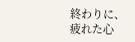終わりに、疲れた心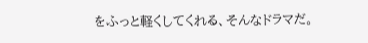をふっと軽くしてくれる、そんなドラマだ。